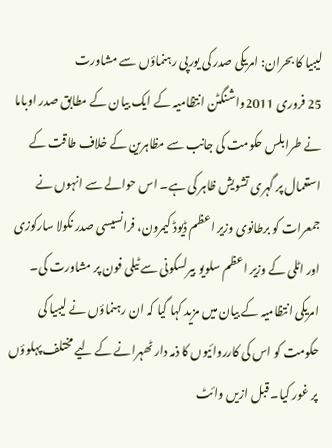لیبیا کا بحران: امریکی صدر کی یورپی رہنماؤں سے مشاورت
25 فروری 2011واشنگٹن انتظامیہ کے ایک بیان کے مطابق صدر اوباما نے طرابلس حکومت کی جانب سے مظاہرین کے خلاف طاقت کے استعمال پر گہری تشویش ظاہر کی ہے۔ اس حوالے سے انہوں نے جمعرات کو برطانوی وزیر اعظم ڈیوڈ کیمرون، فرانسیسی صدر نکولا سارکوزی اور اٹلی کے وزیر اعظم سلویو بیرلسکونی سے ٹیلی فون پر مشاورت کی۔
امریکی انتظامیہ کے بیان میں مزید کہا گیا کہ ان رہنماؤں نے لیبیا کی حکومت کو اس کی کارروائیوں کا ذمہ دار ٹھہرانے کے لیے مختلف پہلوؤں پر غور کیا۔ قبل ازیں وائٹ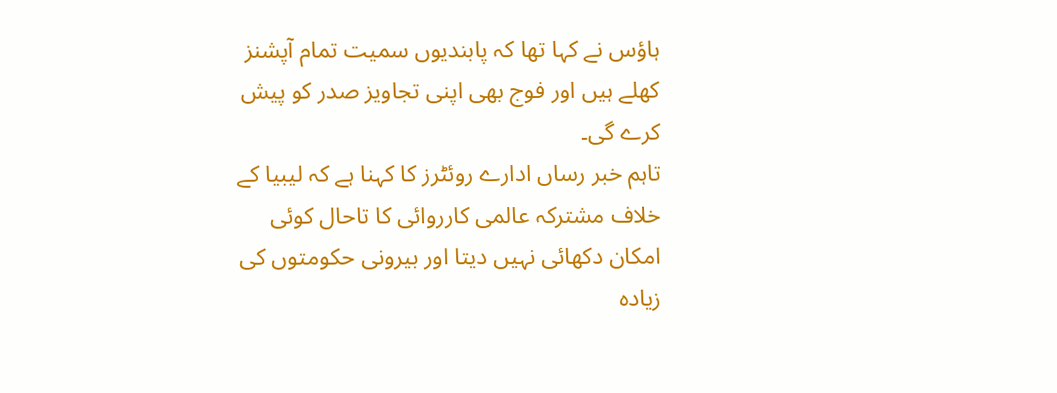ہاؤس نے کہا تھا کہ پابندیوں سمیت تمام آپشنز کھلے ہیں اور فوج بھی اپنی تجاویز صدر کو پیش کرے گی۔
تاہم خبر رساں ادارے روئٹرز کا کہنا ہے کہ لیبیا کے خلاف مشترکہ عالمی کارروائی کا تاحال کوئی امکان دکھائی نہیں دیتا اور بیرونی حکومتوں کی زیادہ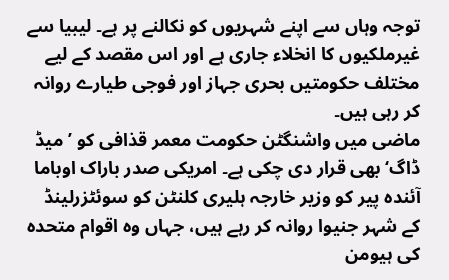توجہ وہاں سے اپنے شہریوں کو نکالنے پر ہے۔ لیبیا سے غیرملکیوں کا انخلاء جاری ہے اور اس مقصد کے لیے مختلف حکومتیں بحری جہاز اور فوجی طیارے روانہ کر رہی ہیں۔
ماضی میں واشنگٹن حکومت معمر قذافی کو ’میڈ ڈاگ‘ بھی قرار دی چکی ہے۔ امریکی صدر باراک اوباما آئندہ پیر کو وزیر خارجہ ہلیری کلنٹن کو سوئٹزرلینڈ کے شہر جنیوا روانہ کر رہے ہیں، جہاں وہ اقوام متحدہ کی ہیومن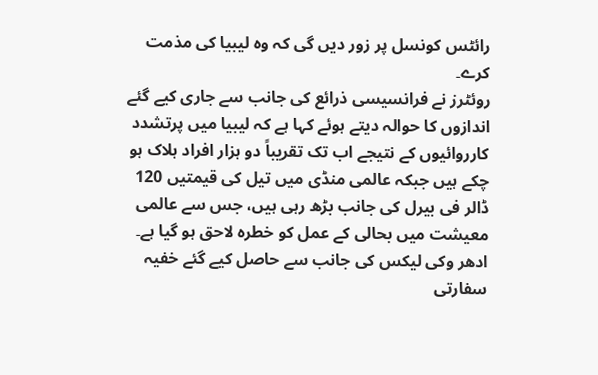رائٹس کونسل پر زور دیں گی کہ وہ لیبیا کی مذمت کرے۔
روئٹرز نے فرانسیسی ذرائع کی جانب سے جاری کیے گئے اندازوں کا حوالہ دیتے ہوئے کہا ہے کہ لیبیا میں پرتشدد کارروائیوں کے نتیجے اب تک تقریباً دو ہزار افراد ہلاک ہو چکے ہیں جبکہ عالمی منڈی میں تیل کی قیمتیں 120 ڈالر فی بیرل کی جانب بڑھ رہی ہیں، جس سے عالمی معیشت میں بحالی کے عمل کو خطرہ لاحق ہو گیا ہے۔
ادھر وکی لیکس کی جانب سے حاصل کیے گئے خفیہ سفارتی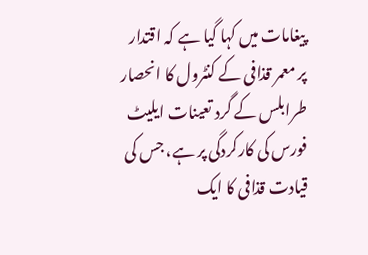پیغامات میں کہا گیا ہے کہ اقتدار پر معمر قذافی کے کنٹرول کا انحصار طرابلس کے گرد تعینات ایلیٹ فورس کی کارکردگی پر ہے، جس کی قیادت قذافی کا ایک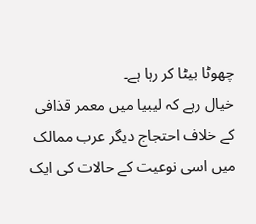چھوٹا بیٹا کر رہا ہے۔
خیال رہے کہ لیبیا میں معمر قذافی کے خلاف احتجاج دیگر عرب ممالک میں اسی نوعیت کے حالات کی ایک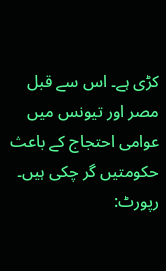کڑی ہے۔ اس سے قبل مصر اور تیونس میں عوامی احتجاج کے باعث حکومتیں گر چکی ہیں۔
رپورٹ: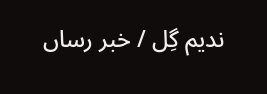ندیم گِل / خبر رساں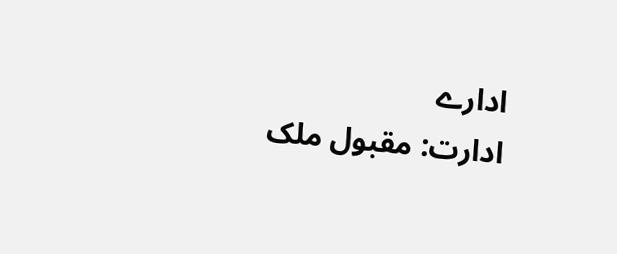ادارے
ادارت: مقبول ملک